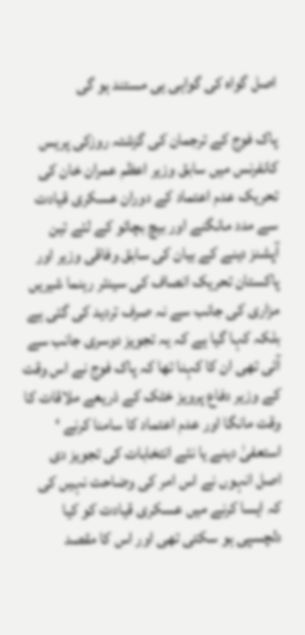اصل گواہ کی گواہی ہی مستند ہو گی

پاک فوج کے ترجمان کی گزشتہ روزکی پریس کانفرنس میں سابق وزیر اعظم عمران خان کی تحریک عدم اعتماد کے دوران عسکری قیادت سے مدد مانگنے اور بیچ بچائو کے لئے تین آپشنز دینے کے بیان کی سابق وفاقی وزیر اور پاکستان تحریک انصاف کی سینئر رہنما شیریں مزاری کی جانب سے نہ صرف تردید کی گئی ہے بلکہ کہا گیا ہے کہ یہ تجویز دوسری جانب سے آئی تھی ان کا کہنا تھا کہ پاک فوج نے اس وقت کے وزیر دفاع پرویز خٹک کے ذریعے ملاقات کا وقت مانگا اور عدم اعتماد کا سامنا کرنے ‘ استعفیٰ دینے یا نئے انتخابات کی تجویز دی اصل انہوں نے اس امر کی وضاحت نہیں کی کہ ایسا کرنے میں عسکری قیادت کو کیا دلچسپی ہو سکتی تھی اور اس کا مقصد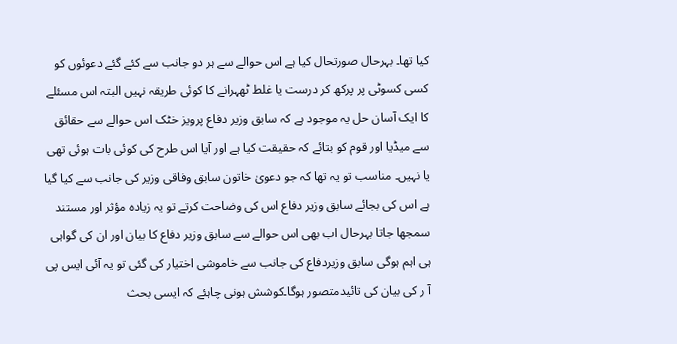کیا تھا۔ بہرحال صورتحال کیا ہے اس حوالے سے ہر دو جانب سے کئے گئے دعوئوں کو کسی کسوٹی پر پرکھ کر درست یا غلط ٹھہرانے کا کوئی طریقہ نہیں البتہ اس مسئلے کا ایک آسان حل یہ موجود ہے کہ سابق وزیر دفاع پرویز خٹک اس حوالے سے حقائق سے میڈیا اور قوم کو بتائے کہ حقیقت کیا ہے اور آیا اس طرح کی کوئی بات ہوئی تھی یا نہیں۔ مناسب تو یہ تھا کہ جو دعویٰ خاتون سابق وفاقی وزیر کی جانب سے کیا گیا ہے اس کی بجائے سابق وزیر دفاع اس کی وضاحت کرتے تو یہ زیادہ مؤثر اور مستند سمجھا جاتا بہرحال اب بھی اس حوالے سے سابق وزیر دفاع کا بیان اور ان کی گواہی ہی اہم ہوگی سابق وزیردفاع کی جانب سے خاموشی اختیار کی گئی تو یہ آئی ایس پی آ ر کی بیان کی تائیدمتصور ہوگا۔کوشش ہونی چاہئے کہ ایسی بحث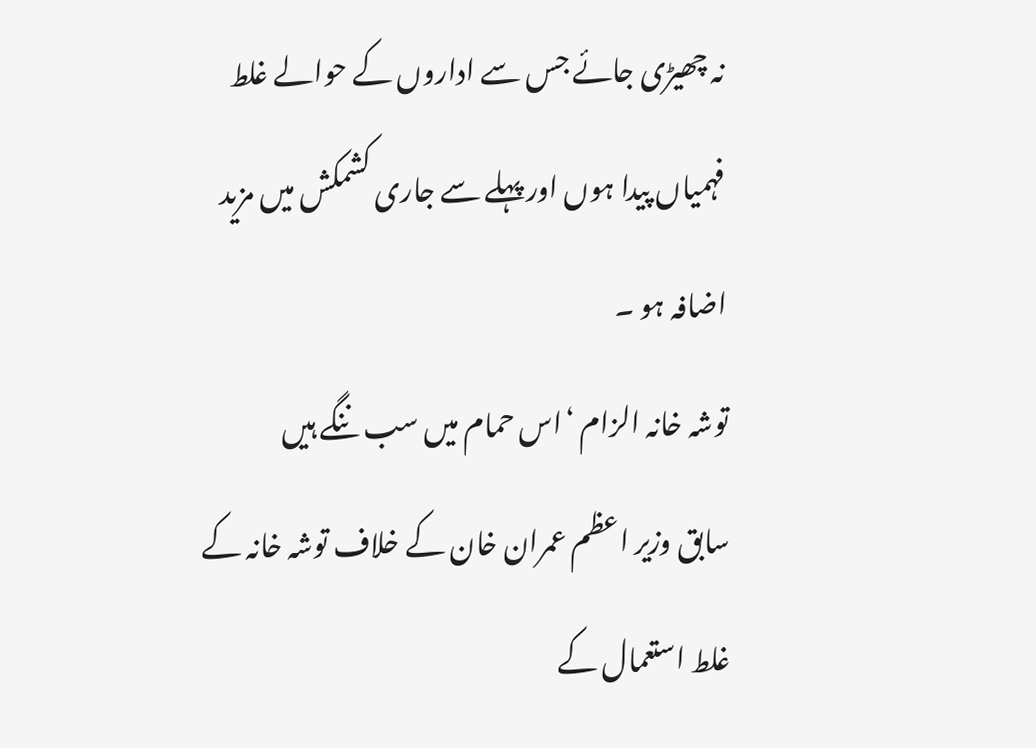نہ چھیڑی جائے جس سے اداروں کے حوالے غلط فہمیاں پیدا ہوں اور پہلے سے جاری کشمکش میں مزید اضافہ ہو ۔
توشہ خانہ الزام ‘اس حمام میں سب ننگے ہیں
سابق وزیر اعظم عمران خان کے خلاف توشہ خانہ کے غلط استعمال کے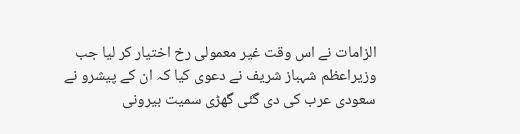الزامات نے اس وقت غیر معمولی رخ اختیار کر لیا جب وزیراعظم شہباز شریف نے دعوی کیا کہ ان کے پیشرو نے سعودی عرب کی دی گئی گھڑی سمیت بیرونی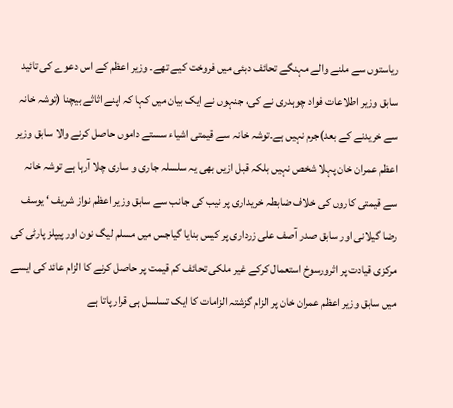ریاستوں سے ملنے والے مہنگے تحائف دبئی میں فروخت کیے تھے۔ وزیر اعظم کے اس دعوے کی تائید سابق وزیر اطلاعات فواد چوہدری نے کی، جنہوں نے ایک بیان میں کہا کہ اپنے اثاثے بیچنا (توشہ خانہ سے خریدنے کے بعد)جرم نہیں ہے۔توشہ خانہ سے قیمتی اشیاء سستے داموں حاصل کرنے والا سابق وزیر اعظم عمران خان پہلا شخص نہیں بلکہ قبل ازیں بھی یہ سلسلہ جاری و ساری چلا آرہا ہے توشہ خانہ سے قیمتی کاروں کی خلاف ضابطہ خریداری پر نیب کی جانب سے سابق وزیر اعظم نواز شریف ‘ یوسف رضا گیلانی اور سابق صدر آصف علی زرداری پر کیس بنایا گیاجس میں مسلم لیگ نون اور پیپلز پارٹی کی مرکزی قیادت پر اثرورسوخ استعمال کرکے غیر ملکی تحائف کم قیمت پر حاصل کرنے کا الزام عائد کی ایسے میں سابق وزیر اعظم عمران خان پر الزام گزشتہ الزامات کا ایک تسلسل ہی قرار پاتا ہے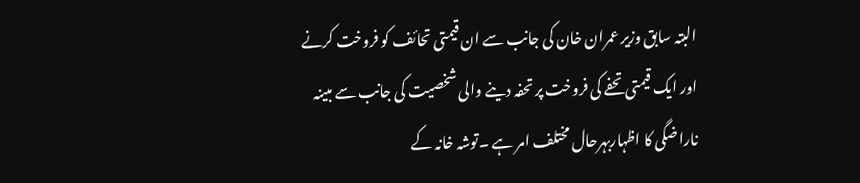البتہ سابق وزیر عمران خان کی جانب سے ان قیمتی تحائف کو فروخت کرنے اور ایک قیمتی تحفے کی فروخت پر تحفہ دینے والی شخصیت کی جانب سے مبینہ ناراضگی کا اظہاربہرحال مختلف امر ہے ۔توشہ خانہ کے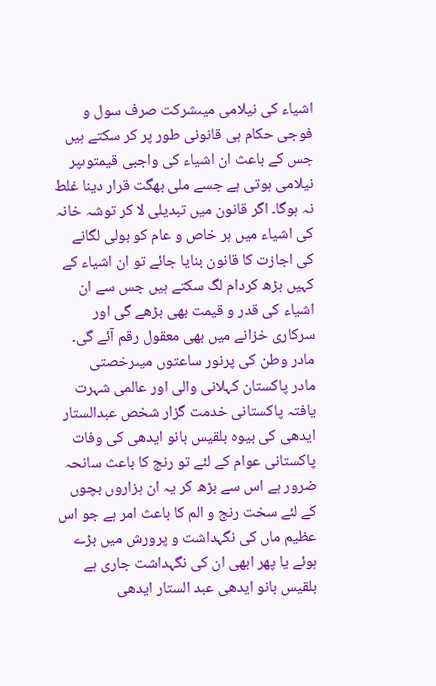اشیاء کی نیلامی میںشرکت صرف سول و فوجی حکام ہی قانونی طور پر کر سکتے ہیں جس کے باعث ان اشیاء کی واجبی قیمتوںپر نیلامی ہوتی ہے جسے ملی بھگت قرار دینا غلط نہ ہوگا۔ اگر قانون میں تبدیلی لا کر توشہ خانہ کی اشیاء میں ہر خاص و عام کو بولی لگانے کی اجازت کا قانون بنایا جائے تو ان اشیاء کے کہیں بڑھ کردام لگ سکتے ہیں جس سے ان اشیاء کی قدر و قیمت بھی بڑھے گی اور سرکاری خزانے میں بھی معقول رقم آئے گی۔
مادر وطن کی پرنور ساعتوں میںرخصتی
مادر پاکستان کہلانی والی اور عالمی شہرت یافتہ پاکستانی خدمت گزار شخص عبدالستار ایدھی کی بیوہ بلقیس بانو ایدھی کی وفات پاکستانی عوام کے لئے تو رنج کا باعث سانحہ ضرور ہے اس سے بڑھ کر یہ ان ہزاروں بچوں کے لئے سخت رنج و الم کا باعث امر ہے جو اس عظیم ماں کی نگہداشت و پرورش میں بڑے ہوئے یا پھر ابھی ان کی نگہداشت جاری ہے بلقیس بانو ایدھی عبد الستار ایدھی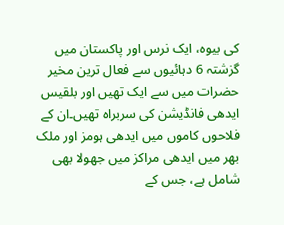کی بیوہ، ایک نرس اور پاکستان میں گزشتہ 6 دہائیوں سے فعال ترین مخیر حضرات میں سے ایک تھیں اور بلقیس ایدھی فانڈیشن کی سربراہ تھیں۔ان کے فلاحوں کاموں میں ایدھی ہومز اور ملک بھر میں ایدھی مراکز میں جھولا بھی شامل ہے، جس کے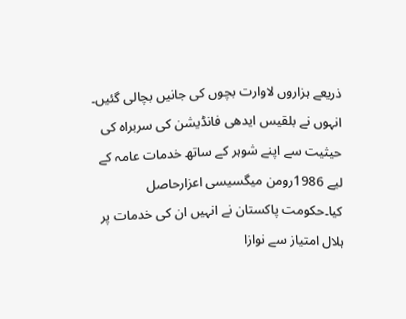ذریعے ہزاروں لاوارت بچوں کی جانیں بچالی گئیں۔ انہوں نے بلقیس ایدھی فانڈیشن کی سربراہ کی حیثیت سے اپنے شوہر کے ساتھ خدمات عامہ کے لیے 1986رومن میگسیسی اعزارحاصل کیا۔حکومت پاکستان نے انہیں ان کی خدمات پر ہلال امتیاز سے نوازا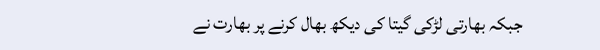جبکہ بھارتی لڑکی گیتا کی دیکھ بھال کرنے پر بھارت نے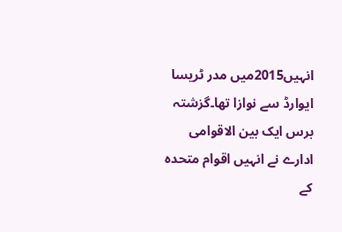انہیں2015میں مدر ٹریسا ایوارڈ سے نوازا تھا۔گزشتہ برس ایک بین الاقوامی ادارے نے انہیں اقوام متحدہ کے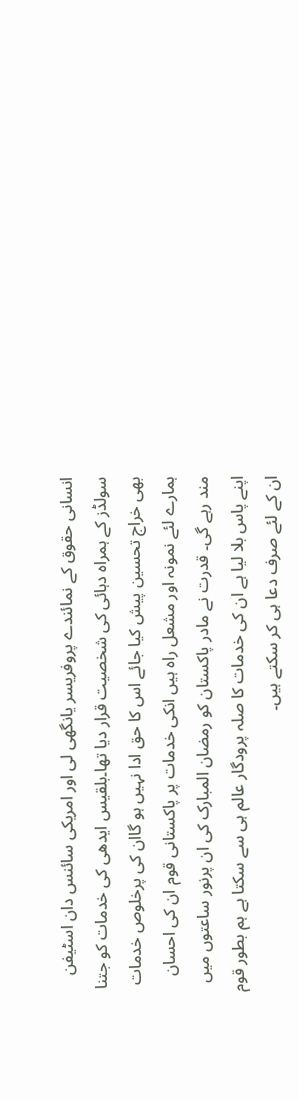انسانی حقوق کے نمائندے پروفریسر یانگھی لی اور امریکی سائنس دان اسٹیفن سولڈز کے ہمراہ دہائی کی شخصیت قرار دیا تھا۔بلقیس ایدھی کی خدمات کو جتنا بھی خراج تحسین پیش کیا جائے اس کا حق ادا نہیں ہو گاان کی پرخلوص خدمات ہمارے لئے نمونہ اور مشعل راہ ہیں انکی خدمات پر پاکستانی قوم ان کی احسان مند رہے گی۔ قدرت نے مادر پاکستان کو رمضان المبارک کی ان پرنور ساعتوں میں اپنے پاس بلا لیا ہے ان کی خدمات کا صلہ پرودگار عالم ہی سے سکتا ہے ہم بطور قوم ان کے لئے صرف دعا ہی کر سکتے ہیں۔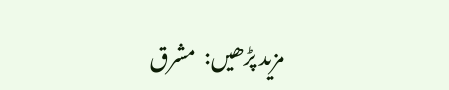مزید پڑھیں:  مشرق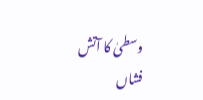وسطیٰ کا آتش فشاں